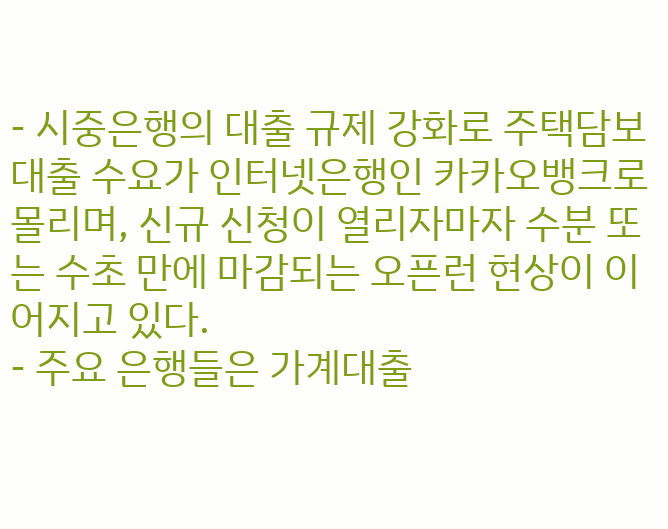- 시중은행의 대출 규제 강화로 주택담보대출 수요가 인터넷은행인 카카오뱅크로 몰리며, 신규 신청이 열리자마자 수분 또는 수초 만에 마감되는 오픈런 현상이 이어지고 있다.
- 주요 은행들은 가계대출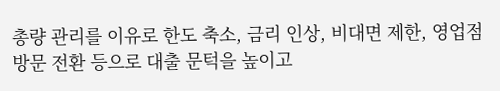총량 관리를 이유로 한도 축소, 금리 인상, 비대면 제한, 영업점 방문 전환 등으로 대출 문턱을 높이고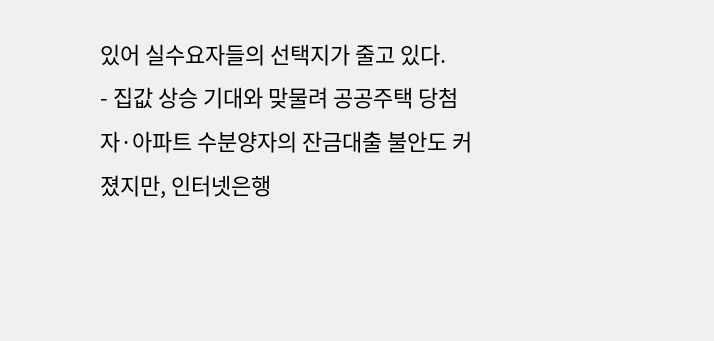있어 실수요자들의 선택지가 줄고 있다.
- 집값 상승 기대와 맞물려 공공주택 당첨자·아파트 수분양자의 잔금대출 불안도 커졌지만, 인터넷은행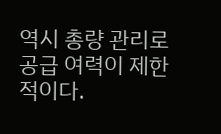역시 총량 관리로 공급 여력이 제한적이다.